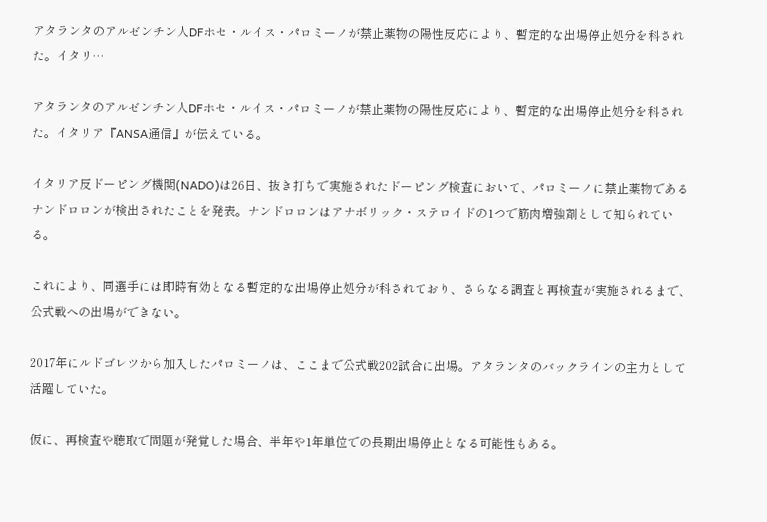アタランタのアルゼンチン人DFホセ・ルイス・パロミーノが禁止薬物の陽性反応により、暫定的な出場停止処分を科された。イタリ…

アタランタのアルゼンチン人DFホセ・ルイス・パロミーノが禁止薬物の陽性反応により、暫定的な出場停止処分を科された。イタリア『ANSA通信』が伝えている。

イタリア反ドーピング機関(NADO)は26日、抜き打ちで実施されたドーピング検査において、パロミーノに禁止薬物であるナンドロロンが検出されたことを発表。ナンドロロンはアナボリック・ステロイドの1つで筋肉増強剤として知られている。

これにより、同選手には即時有効となる暫定的な出場停止処分が科されており、さらなる調査と再検査が実施されるまで、公式戦への出場ができない。

2017年にルドゴレツから加入したパロミーノは、ここまで公式戦202試合に出場。アタランタのバックラインの主力として活躍していた。

仮に、再検査や聴取で問題が発覚した場合、半年や1年単位での長期出場停止となる可能性もある。